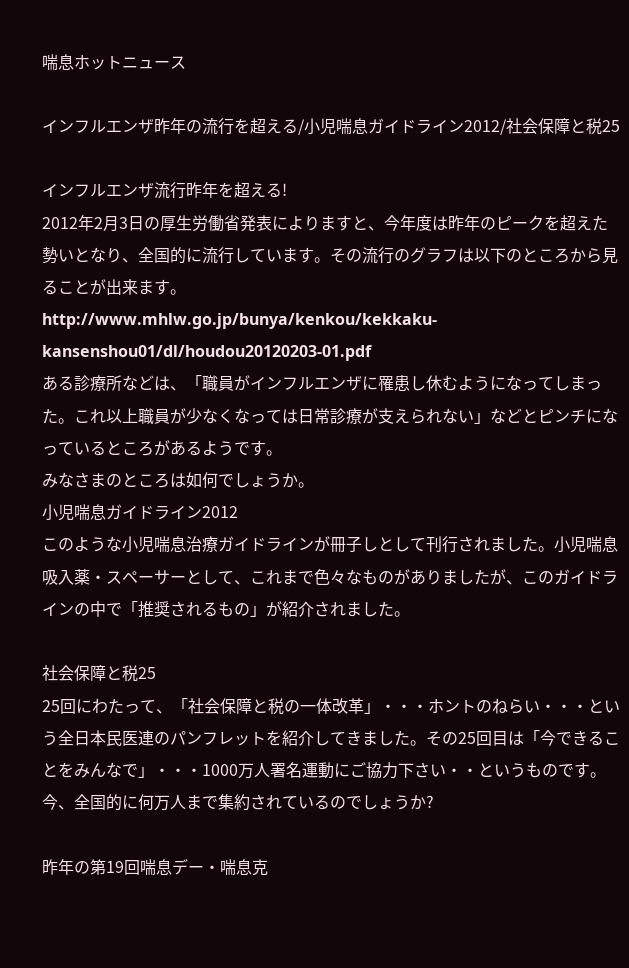喘息ホットニュース

インフルエンザ昨年の流行を超える/小児喘息ガイドライン2012/社会保障と税25

インフルエンザ流行昨年を超える!
2012年2月3日の厚生労働省発表によりますと、今年度は昨年のピークを超えた勢いとなり、全国的に流行しています。その流行のグラフは以下のところから見ることが出来ます。
http://www.mhlw.go.jp/bunya/kenkou/kekkaku-kansenshou01/dl/houdou20120203-01.pdf
ある診療所などは、「職員がインフルエンザに罹患し休むようになってしまった。これ以上職員が少なくなっては日常診療が支えられない」などとピンチになっているところがあるようです。
みなさまのところは如何でしょうか。
小児喘息ガイドライン2012
このような小児喘息治療ガイドラインが冊子しとして刊行されました。小児喘息吸入薬・スペーサーとして、これまで色々なものがありましたが、このガイドラインの中で「推奨されるもの」が紹介されました。

社会保障と税25
25回にわたって、「社会保障と税の一体改革」・・・ホントのねらい・・・という全日本民医連のパンフレットを紹介してきました。その25回目は「今できることをみんなで」・・・1000万人署名運動にご協力下さい・・というものです。
今、全国的に何万人まで集約されているのでしょうか?

昨年の第19回喘息デー・喘息克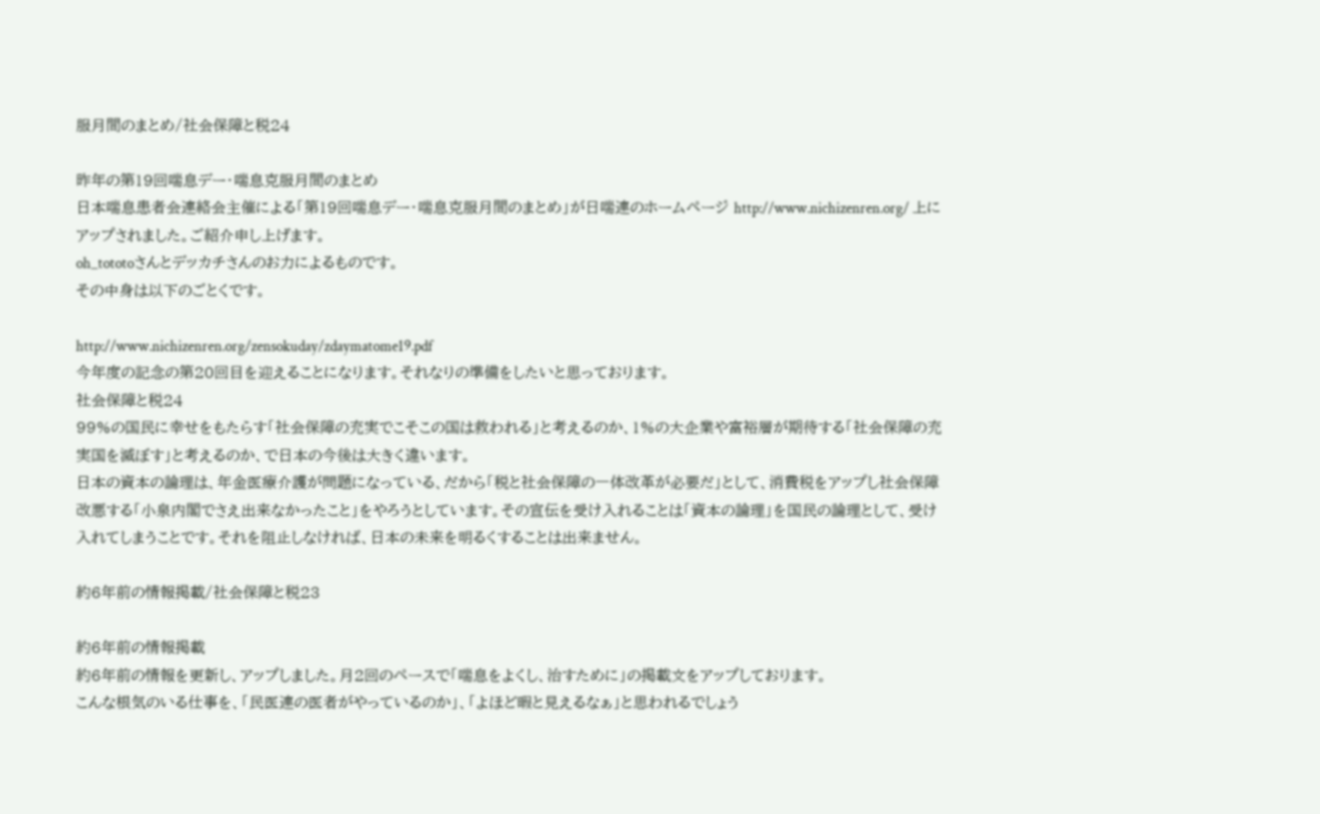服月間のまとめ/社会保障と税24

昨年の第19回喘息デー・喘息克服月間のまとめ
日本喘息患者会連絡会主催による「第19回喘息デー・喘息克服月間のまとめ」が日喘連のホームページ http://www.nichizenren.org/ 上にアップされました。ご紹介申し上げます。
oh_tototoさんとデッカチさんのお力によるものです。
その中身は以下のごとくです。

http://www.nichizenren.org/zensokuday/zdaymatome19.pdf
今年度の記念の第20回目を迎えることになります。それなりの準備をしたいと思っております。
社会保障と税24
99%の国民に幸せをもたらす「社会保障の充実でこそこの国は救われる」と考えるのか、1%の大企業や富裕層が期待する「社会保障の充実国を滅ぼす」と考えるのか、で日本の今後は大きく違います。
日本の資本の論理は、年金医療介護が問題になっている、だから「税と社会保障の一体改革が必要だ」として、消費税をアップし社会保障改悪する「小泉内閣でさえ出来なかったこと」をやろうとしています。その宣伝を受け入れることは「資本の論理」を国民の論理として、受け入れてしまうことです。それを阻止しなければ、日本の未来を明るくすることは出来ません。

約6年前の情報掲載/社会保障と税23

約6年前の情報掲載
約6年前の情報を更新し、アップしました。月2回のペースで「喘息をよくし、治すために」の掲載文をアップしております。
こんな根気のいる仕事を、「民医連の医者がやっているのか」、「よほど暇と見えるなぁ」と思われるでしょう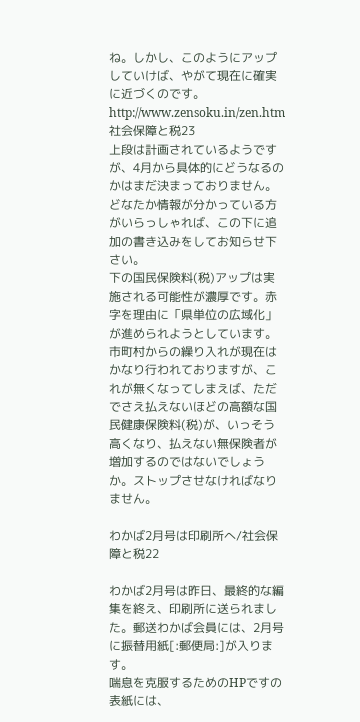ね。しかし、このようにアップしていけば、やがて現在に確実に近づくのです。
http://www.zensoku.in/zen.htm
社会保障と税23
上段は計画されているようですが、4月から具体的にどうなるのかはまだ決まっておりません。どなたか情報が分かっている方がいらっしゃれば、この下に追加の書き込みをしてお知らせ下さい。
下の国民保険料(税)アップは実施される可能性が濃厚です。赤字を理由に「県単位の広域化」が進められようとしています。
市町村からの繰り入れが現在はかなり行われておりますが、これが無くなってしまえば、ただでさえ払えないほどの高額な国民健康保険料(税)が、いっそう高くなり、払えない無保険者が増加するのではないでしょうか。ストップさせなければなりません。

わかば2月号は印刷所へ/社会保障と税22

わかば2月号は昨日、最終的な編集を終え、印刷所に送られました。郵送わかば会員には、2月号に振替用紙[:郵便局:]が入ります。
喘息を克服するためのHPですの表紙には、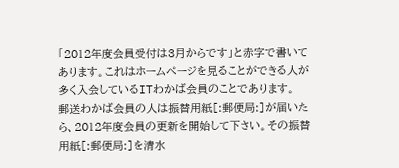「2012年度会員受付は3月からです」と赤字で書いてあります。これはホームページを見ることができる人が多く入会しているITわかば会員のことであります。
郵送わかば会員の人は振替用紙[:郵便局:]が届いたら、2012年度会員の更新を開始して下さい。その振替用紙[:郵便局:]を清水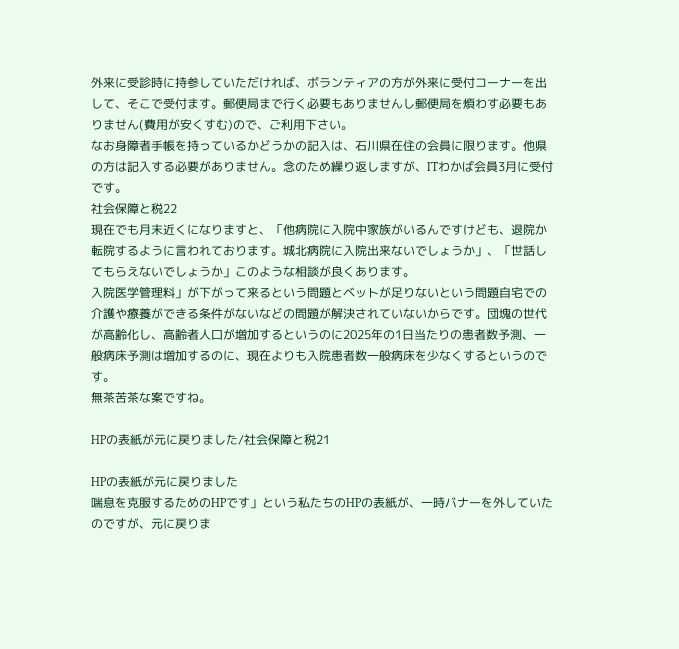外来に受診時に持参していただければ、ボランティアの方が外来に受付コーナーを出して、そこで受付ます。郵便局まで行く必要もありませんし郵便局を煩わす必要もありません(費用が安くすむ)ので、ご利用下さい。
なお身障者手帳を持っているかどうかの記入は、石川県在住の会員に限ります。他県の方は記入する必要がありません。念のため繰り返しますが、ITわかば会員3月に受付です。
社会保障と税22
現在でも月末近くになりますと、「他病院に入院中家族がいるんですけども、退院か転院するように言われております。城北病院に入院出来ないでしょうか」、「世話してもらえないでしょうか」このような相談が良くあります。
入院医学管理料」が下がって来るという問題とベットが足りないという問題自宅での介護や療養ができる条件がないなどの問題が解決されていないからです。団塊の世代が高齢化し、高齢者人口が増加するというのに2025年の1日当たりの患者数予測、一般病床予測は増加するのに、現在よりも入院患者数一般病床を少なくするというのです。
無茶苦茶な案ですね。

HPの表紙が元に戻りました/社会保障と税21

HPの表紙が元に戻りました
喘息を克服するためのHPです」という私たちのHPの表紙が、一時バナーを外していたのですが、元に戻りま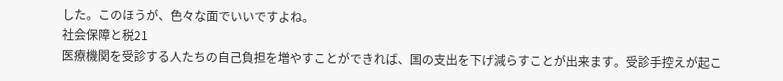した。このほうが、色々な面でいいですよね。
社会保障と税21
医療機関を受診する人たちの自己負担を増やすことができれば、国の支出を下げ減らすことが出来ます。受診手控えが起こ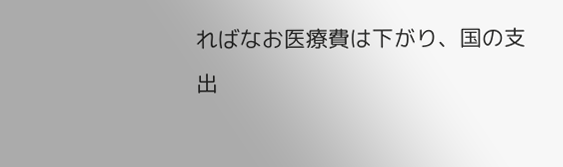ればなお医療費は下がり、国の支出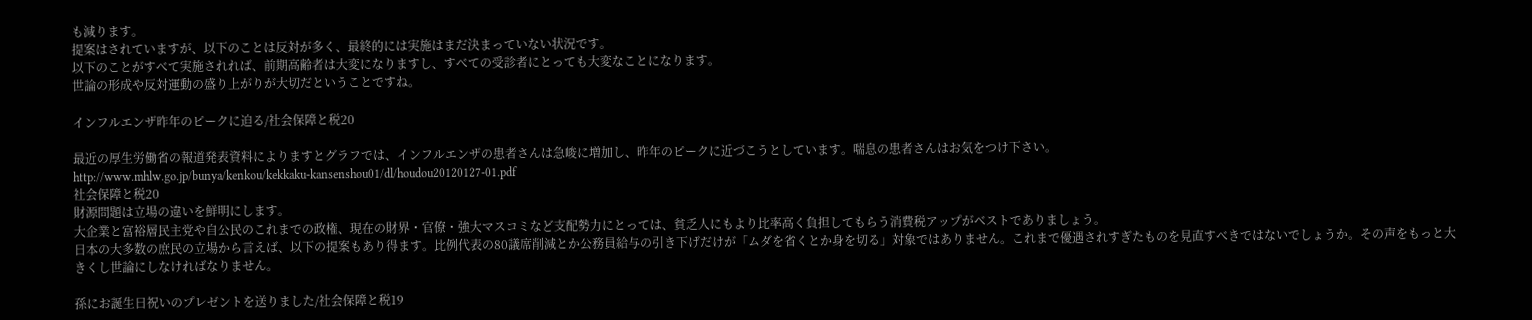も減ります。
提案はされていますが、以下のことは反対が多く、最終的には実施はまだ決まっていない状況です。
以下のことがすべて実施されれば、前期高齢者は大変になりますし、すべての受診者にとっても大変なことになります。
世論の形成や反対運動の盛り上がりが大切だということですね。

インフルエンザ昨年のピークに迫る/社会保障と税20

最近の厚生労働省の報道発表資料によりますとグラフでは、インフルエンザの患者さんは急峻に増加し、昨年のピークに近づこうとしています。喘息の患者さんはお気をつけ下さい。
http://www.mhlw.go.jp/bunya/kenkou/kekkaku-kansenshou01/dl/houdou20120127-01.pdf
社会保障と税20
財源問題は立場の違いを鮮明にします。
大企業と富裕層民主党や自公民のこれまでの政権、現在の財界・官僚・強大マスコミなど支配勢力にとっては、貧乏人にもより比率高く負担してもらう消費税アップがベストでありましょう。
日本の大多数の庶民の立場から言えば、以下の提案もあり得ます。比例代表の80議席削減とか公務員給与の引き下げだけが「ムダを省くとか身を切る」対象ではありません。これまで優遇されすぎたものを見直すべきではないでしょうか。その声をもっと大きくし世論にしなければなりません。

孫にお誕生日祝いのプレゼントを送りました/社会保障と税19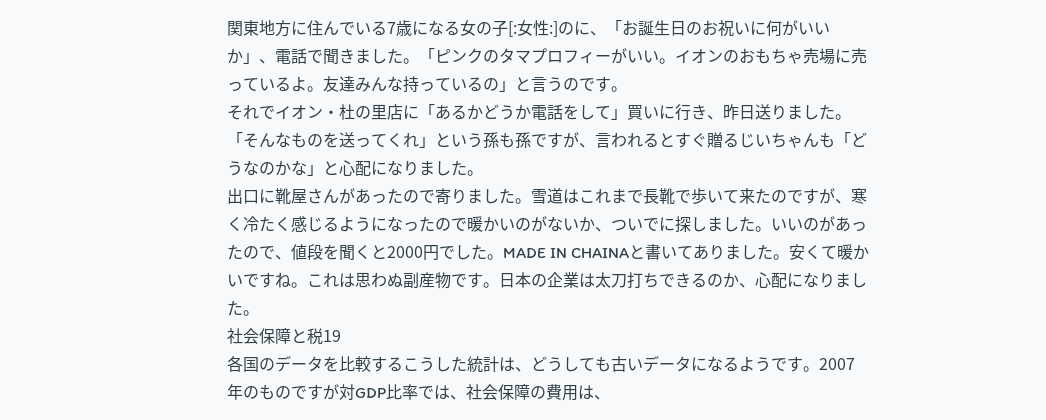関東地方に住んでいる7歳になる女の子[:女性:]のに、「お誕生日のお祝いに何がいいか」、電話で聞きました。「ピンクのタマプロフィーがいい。イオンのおもちゃ売場に売っているよ。友達みんな持っているの」と言うのです。
それでイオン・杜の里店に「あるかどうか電話をして」買いに行き、昨日送りました。「そんなものを送ってくれ」という孫も孫ですが、言われるとすぐ贈るじいちゃんも「どうなのかな」と心配になりました。
出口に靴屋さんがあったので寄りました。雪道はこれまで長靴で歩いて来たのですが、寒く冷たく感じるようになったので暖かいのがないか、ついでに探しました。いいのがあったので、値段を聞くと2000円でした。MADE IN CHAINAと書いてありました。安くて暖かいですね。これは思わぬ副産物です。日本の企業は太刀打ちできるのか、心配になりました。
社会保障と税19
各国のデータを比較するこうした統計は、どうしても古いデータになるようです。2007年のものですが対GDP比率では、社会保障の費用は、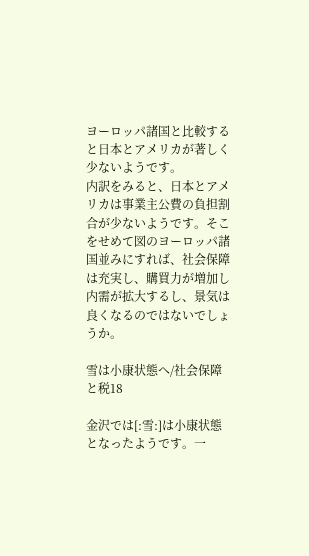ヨーロッパ諸国と比較すると日本とアメリカが著しく少ないようです。
内訳をみると、日本とアメリカは事業主公費の負担割合が少ないようです。そこをせめて図のヨーロッパ諸国並みにすれば、社会保障は充実し、購買力が増加し内需が拡大するし、景気は良くなるのではないでしょうか。

雪は小康状態へ/社会保障と税18

金沢では[:雪:]は小康状態となったようです。一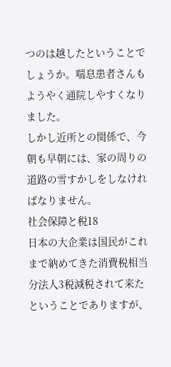つのは越したということでしょうか。喘息患者さんもようやく通院しやすくなりました。
しかし近所との関係で、今朝も早朝には、家の周りの道路の雪すかしをしなければなりません。
社会保障と税18
日本の大企業は国民がこれまで納めてきた消費税相当分法人3税減税されて来たということでありますが、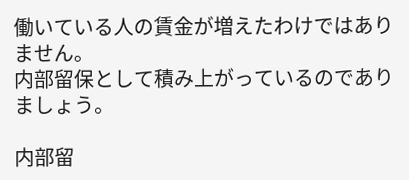働いている人の賃金が増えたわけではありません。
内部留保として積み上がっているのでありましょう。

内部留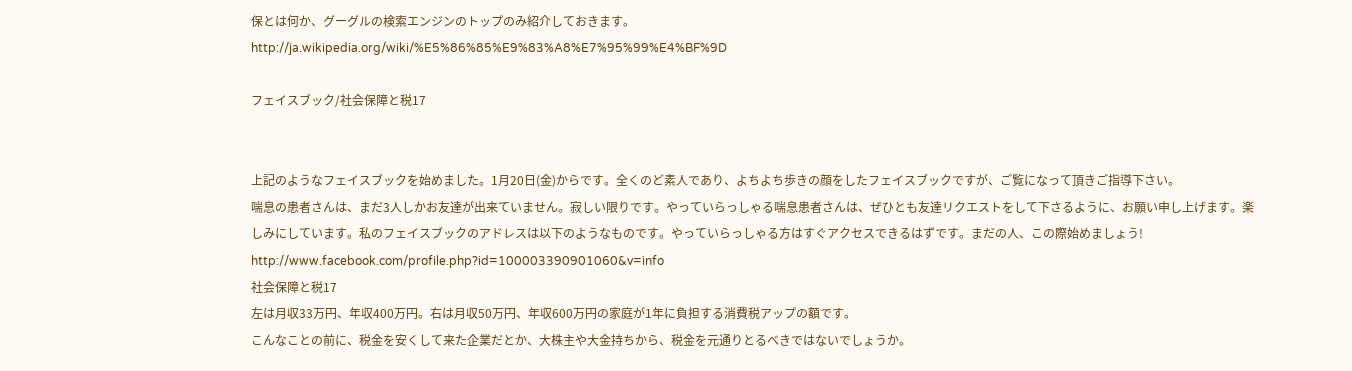保とは何か、グーグルの検索エンジンのトップのみ紹介しておきます。
http://ja.wikipedia.org/wiki/%E5%86%85%E9%83%A8%E7%95%99%E4%BF%9D

フェイスブック/社会保障と税17


上記のようなフェイスブックを始めました。1月20日(金)からです。全くのど素人であり、よちよち歩きの顔をしたフェイスブックですが、ご覧になって頂きご指導下さい。
喘息の患者さんは、まだ3人しかお友達が出来ていません。寂しい限りです。やっていらっしゃる喘息患者さんは、ぜひとも友達リクエストをして下さるように、お願い申し上げます。楽しみにしています。私のフェイスブックのアドレスは以下のようなものです。やっていらっしゃる方はすぐアクセスできるはずです。まだの人、この際始めましょう!
http://www.facebook.com/profile.php?id=100003390901060&v=info
社会保障と税17
左は月収33万円、年収400万円。右は月収50万円、年収600万円の家庭が1年に負担する消費税アップの額です。
こんなことの前に、税金を安くして来た企業だとか、大株主や大金持ちから、税金を元通りとるべきではないでしょうか。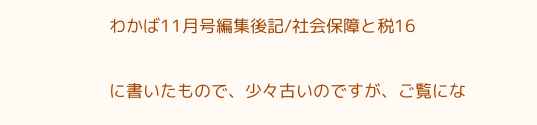わかば11月号編集後記/社会保障と税16

に書いたもので、少々古いのですが、ご覧にな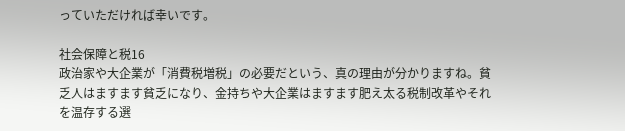っていただければ幸いです。

社会保障と税16
政治家や大企業が「消費税増税」の必要だという、真の理由が分かりますね。貧乏人はますます貧乏になり、金持ちや大企業はますます肥え太る税制改革やそれを温存する選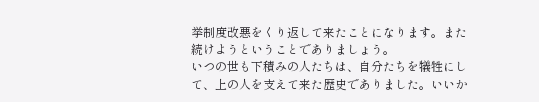挙制度改悪をくり返して来たことになります。また続けようということでありましょう。
いつの世も下積みの人たちは、自分たちを犠牲にして、上の人を支えて来た歴史でありました。いいか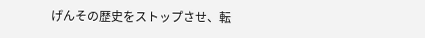げんその歴史をストップさせ、転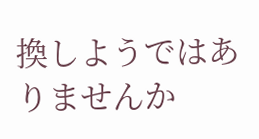換しようではありませんか